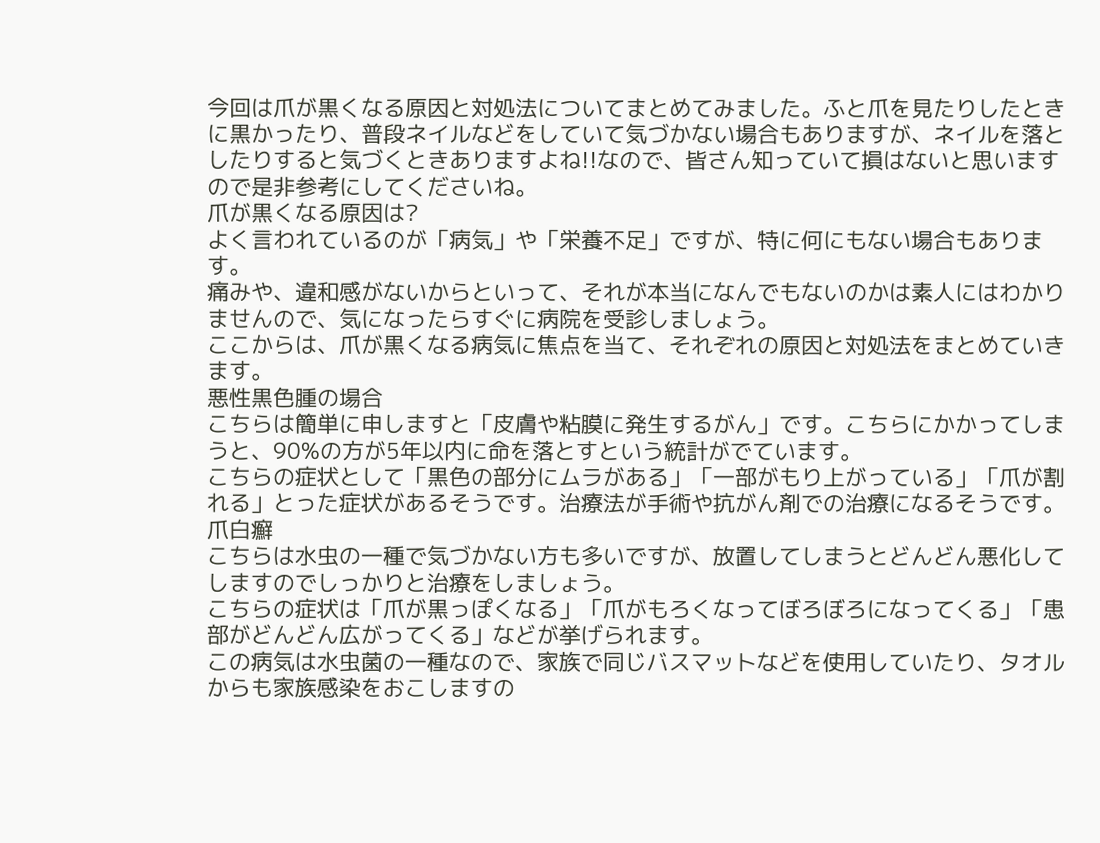今回は爪が黒くなる原因と対処法についてまとめてみました。ふと爪を見たりしたときに黒かったり、普段ネイルなどをしていて気づかない場合もありますが、ネイルを落としたりすると気づくときありますよね!!なので、皆さん知っていて損はないと思いますので是非参考にしてくださいね。
爪が黒くなる原因は?
よく言われているのが「病気」や「栄養不足」ですが、特に何にもない場合もあります。
痛みや、違和感がないからといって、それが本当になんでもないのかは素人にはわかりませんので、気になったらすぐに病院を受診しましょう。
ここからは、爪が黒くなる病気に焦点を当て、それぞれの原因と対処法をまとめていきます。
悪性黒色腫の場合
こちらは簡単に申しますと「皮膚や粘膜に発生するがん」です。こちらにかかってしまうと、90%の方が5年以内に命を落とすという統計がでています。
こちらの症状として「黒色の部分にムラがある」「一部がもり上がっている」「爪が割れる」とった症状があるそうです。治療法が手術や抗がん剤での治療になるそうです。
爪白癬
こちらは水虫の一種で気づかない方も多いですが、放置してしまうとどんどん悪化してしますのでしっかりと治療をしましょう。
こちらの症状は「爪が黒っぽくなる」「爪がもろくなってぼろぼろになってくる」「患部がどんどん広がってくる」などが挙げられます。
この病気は水虫菌の一種なので、家族で同じバスマットなどを使用していたり、タオルからも家族感染をおこしますの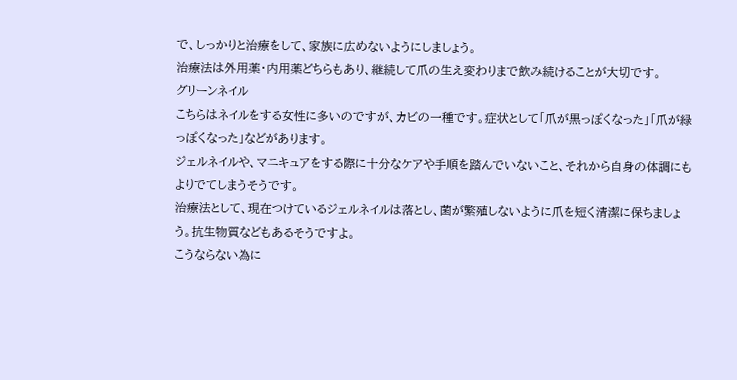で、しっかりと治療をして、家族に広めないようにしましょう。
治療法は外用薬・内用薬どちらもあり、継続して爪の生え変わりまで飲み続けることが大切です。
グリーンネイル
こちらはネイルをする女性に多いのですが、カビの一種です。症状として「爪が黒っぽくなった」「爪が緑っぽくなった」などがあります。
ジェルネイルや、マニキュアをする際に十分なケアや手順を踏んでいないこと、それから自身の体調にもよりでてしまうそうです。
治療法として、現在つけているジェルネイルは落とし、菌が繁殖しないように爪を短く清潔に保ちましょう。抗生物質などもあるそうですよ。
こうならない為に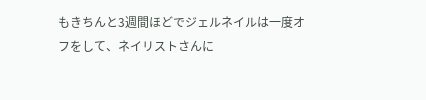もきちんと3週間ほどでジェルネイルは一度オフをして、ネイリストさんに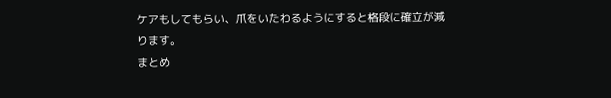ケアもしてもらい、爪をいたわるようにすると格段に確立が減ります。
まとめ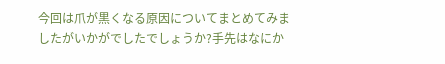今回は爪が黒くなる原因についてまとめてみましたがいかがでしたでしょうか?手先はなにか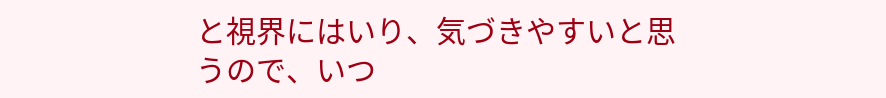と視界にはいり、気づきやすいと思うので、いつ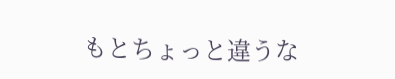もとちょっと違うな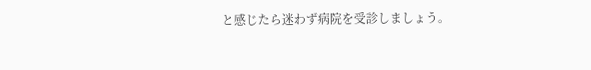と感じたら迷わず病院を受診しましょう。